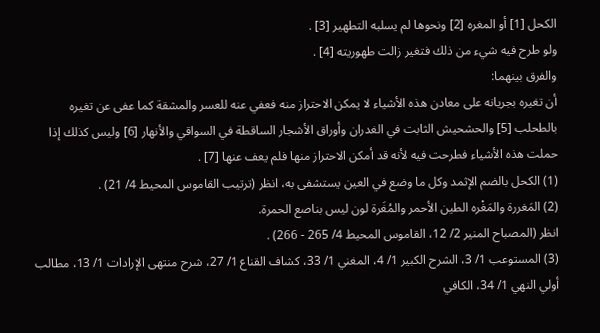الكحل [1] أو المغره [2] ونحوها لم يسلبه التطهير [3] .
ولو طرح فيه شيء من ذلك فتغير زالت طهوريته [4] .
والفرق بينهما:
أن تغيره بجريانه على معادن هذه الأشياء لا يمكن الاحتراز منه فعفي عنه للعسر والمشقة كما عفى عن تغيره بالطحلب [5] والحشحيش الثابت في الغدران وأوراق الأشجار الساقطة في السواقي والأنهار [6] وليس كذلك إذا حملت هذه الأشياء فطرحت فيه لأنه قد أمكن الاحتراز منها فلم يعف عنها [7] .
(1) الكحل بالضم الإثمد وكل ما وضع في العين يستشفى به، انظر (ترتيب القاموس المحيط 4/ 21) .
(2) المَغررة والمَغْره الطين الأحمر والمُغَرة لون ليس بناصع الحمرة.
انظر (المصباح المنير 2/ 12، القاموس المحيط 4/ 265 - 266) .
(3) المستوعب 1/ 3، الشرح الكبير 1/ 4، المغني 1/ 33، كشاف القناع 1/ 27، شرح منتهى الإرادات 1/ 13، مطالب أولي النهي 1/ 34، الكافي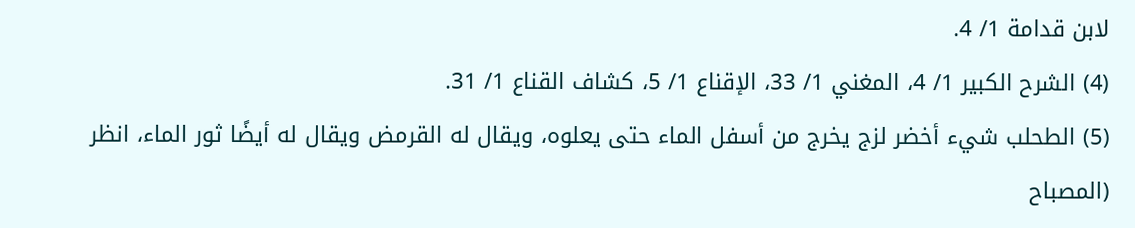لابن قدامة 1/ 4.
(4) الشرح الكبير 1/ 4، المغني 1/ 33، الإقناع 1/ 5، كشاف القناع 1/ 31.
(5) الطحلب شيء أخضر لزج يخرج من أسفل الماء حتى يعلوه، ويقال له القرمض ويقال له أيضًا ثور الماء، انظر (المصباح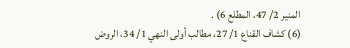المنير 2/ 47، المطلع 6) .
(6) كشاف القناع 1/ 27، مطالب أولى النهي 1/ 34، الروض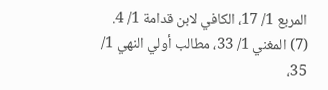المربع 1/ 17، الكافي لابن قدامة 1/ 4.
(7) المغني 1/ 33، مطالب أولي النهي 1/ 35،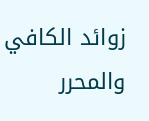زوائد الكافي والمحرر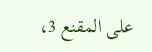على المقنع 3،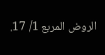الروض المربع 1/ 17.